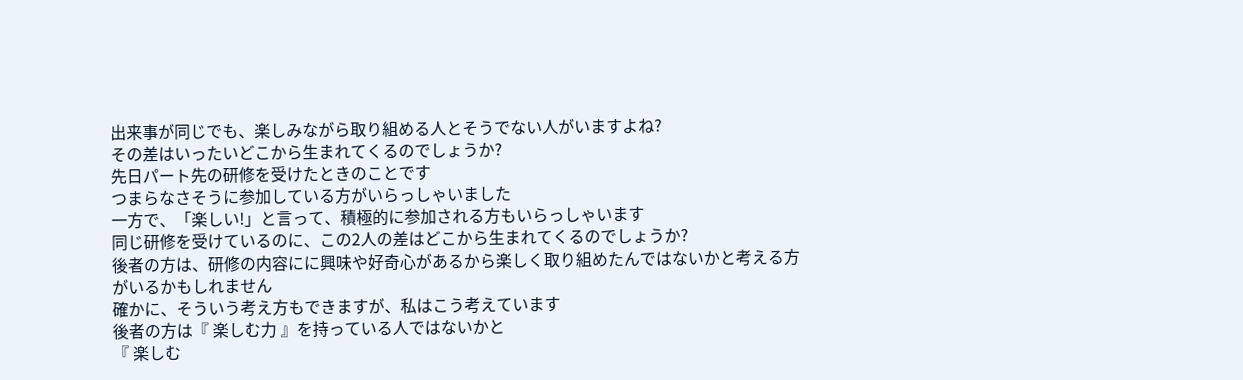出来事が同じでも、楽しみながら取り組める人とそうでない人がいますよね?
その差はいったいどこから生まれてくるのでしょうか?
先日パート先の研修を受けたときのことです
つまらなさそうに参加している方がいらっしゃいました
一方で、「楽しい!」と言って、積極的に参加される方もいらっしゃいます
同じ研修を受けているのに、この2人の差はどこから生まれてくるのでしょうか?
後者の方は、研修の内容にに興味や好奇心があるから楽しく取り組めたんではないかと考える方がいるかもしれません
確かに、そういう考え方もできますが、私はこう考えています
後者の方は『 楽しむ力 』を持っている人ではないかと
『 楽しむ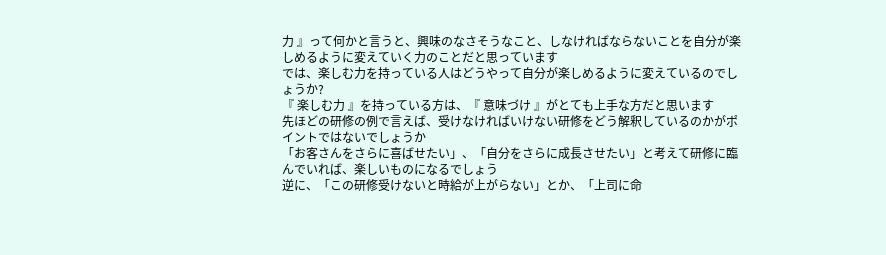力 』って何かと言うと、興味のなさそうなこと、しなければならないことを自分が楽しめるように変えていく力のことだと思っています
では、楽しむ力を持っている人はどうやって自分が楽しめるように変えているのでしょうか?
『 楽しむ力 』を持っている方は、『 意味づけ 』がとても上手な方だと思います
先ほどの研修の例で言えば、受けなければいけない研修をどう解釈しているのかがポイントではないでしょうか
「お客さんをさらに喜ばせたい」、「自分をさらに成長させたい」と考えて研修に臨んでいれば、楽しいものになるでしょう
逆に、「この研修受けないと時給が上がらない」とか、「上司に命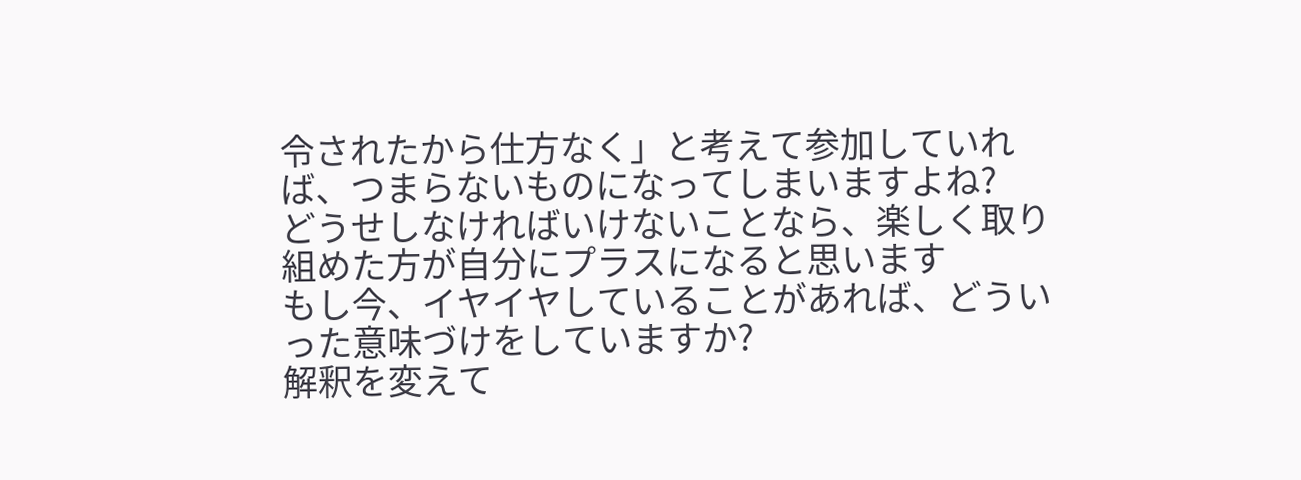令されたから仕方なく」と考えて参加していれば、つまらないものになってしまいますよね?
どうせしなければいけないことなら、楽しく取り組めた方が自分にプラスになると思います
もし今、イヤイヤしていることがあれば、どういった意味づけをしていますか?
解釈を変えて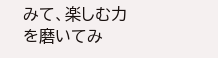みて、楽しむ力を磨いてみ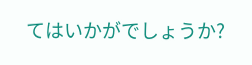てはいかがでしょうか?